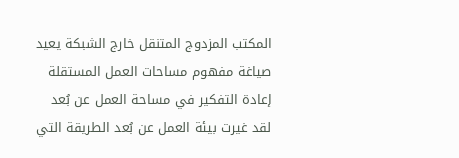المكتب المزدوج المتنقل خارج الشبكة يعيد صياغة مفهوم مساحات العمل المستقلة
إعادة التفكير في مساحة العمل عن بُعد
لقد غيرت بيئة العمل عن بُعد الطريقة التي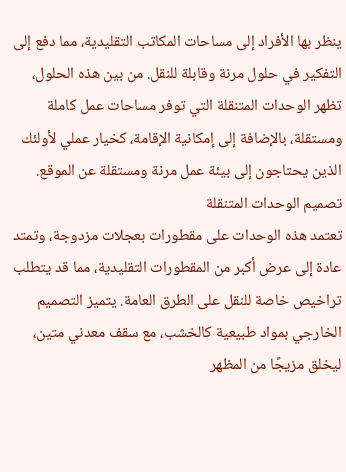ينظر بها الأفراد إلى مساحات المكاتب التقليدية، مما دفع إلى التفكير في حلول مرنة وقابلة للنقل. من بين هذه الحلول، تظهر الوحدات المتنقلة التي توفر مساحات عمل كاملة ومستقلة، بالإضافة إلى إمكانية الإقامة، كخيار عملي لأولئك الذين يحتاجون إلى بيئة عمل مرنة ومستقلة عن الموقع.
تصميم الوحدات المتنقلة
تعتمد هذه الوحدات على مقطورات بعجلات مزدوجة، وتمتد عادة إلى عرض أكبر من المقطورات التقليدية، مما قد يتطلب تراخيص خاصة للنقل على الطرق العامة. يتميز التصميم الخارجي بمواد طبيعية كالخشب، مع سقف معدني متين، ليخلق مزيجًا من المظهر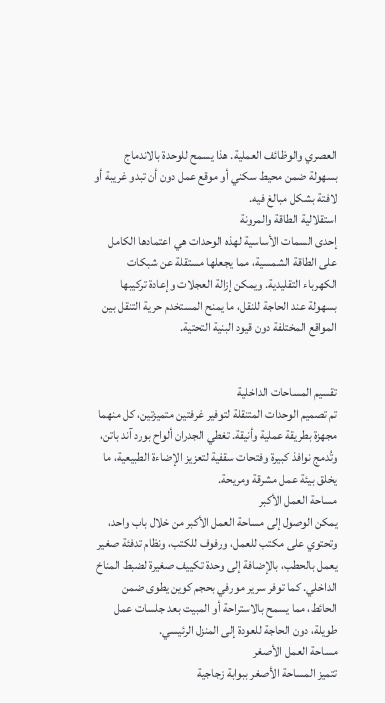العصري والوظائف العملية. هذا يسمح للوحدة بالاندماج بسهولة ضمن محيط سكني أو موقع عمل دون أن تبدو غريبة أو لافتة بشكل مبالغ فيه.
استقلالية الطاقة والمرونة
إحدى السمات الأساسية لهذه الوحدات هي اعتمادها الكامل على الطاقة الشمسية، مما يجعلها مستقلة عن شبكات الكهرباء التقليدية. ويمكن إزالة العجلات وإعادة تركيبها بسهولة عند الحاجة للنقل، ما يمنح المستخدم حرية التنقل بين المواقع المختلفة دون قيود البنية التحتية.


تقسيم المساحات الداخلية
تم تصميم الوحدات المتنقلة لتوفير غرفتين متميزتين، كل منهما مجهزة بطريقة عملية وأنيقة. تغطي الجدران ألواح بورد آند باتن، وتُدمج نوافذ كبيرة وفتحات سقفية لتعزيز الإضاءة الطبيعية، ما يخلق بيئة عمل مشرقة ومريحة.
مساحة العمل الأكبر
يمكن الوصول إلى مساحة العمل الأكبر من خلال باب واحد، وتحتوي على مكتب للعمل، ورفوف للكتب، ونظام تدفئة صغير يعمل بالحطب، بالإضافة إلى وحدة تكييف صغيرة لضبط المناخ الداخلي. كما توفر سرير مورفي بحجم كوين يطوى ضمن الحائط، مما يسمح بالاستراحة أو المبيت بعد جلسات عمل طويلة، دون الحاجة للعودة إلى المنزل الرئيسي.
مساحة العمل الأصغر
تتميز المساحة الأصغر ببوابة زجاجية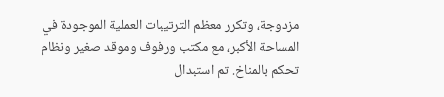مزدوجة، وتكرر معظم الترتيبات العملية الموجودة في المساحة الأكبر، مع مكتب ورفوف وموقد صغير ونظام تحكم بالمناخ. تم استبدال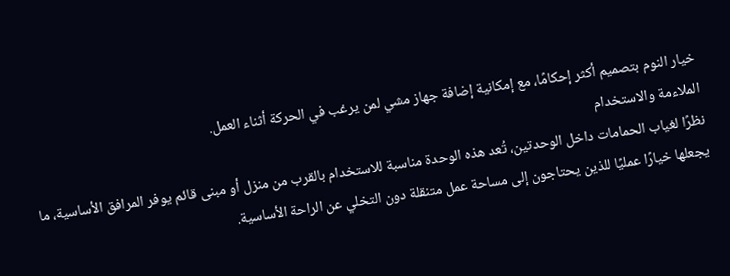خيار النوم بتصميم أكثر إحكامًا، مع إمكانية إضافة جهاز مشي لمن يرغب في الحركة أثناء العمل.
الملاءمة والاستخدام
نظرًا لغياب الحمامات داخل الوحدتين، تُعد هذه الوحدة مناسبة للاستخدام بالقرب من منزل أو مبنى قائم يوفر المرافق الأساسية، ما يجعلها خيارًا عمليًا للذين يحتاجون إلى مساحة عمل متنقلة دون التخلي عن الراحة الأساسية.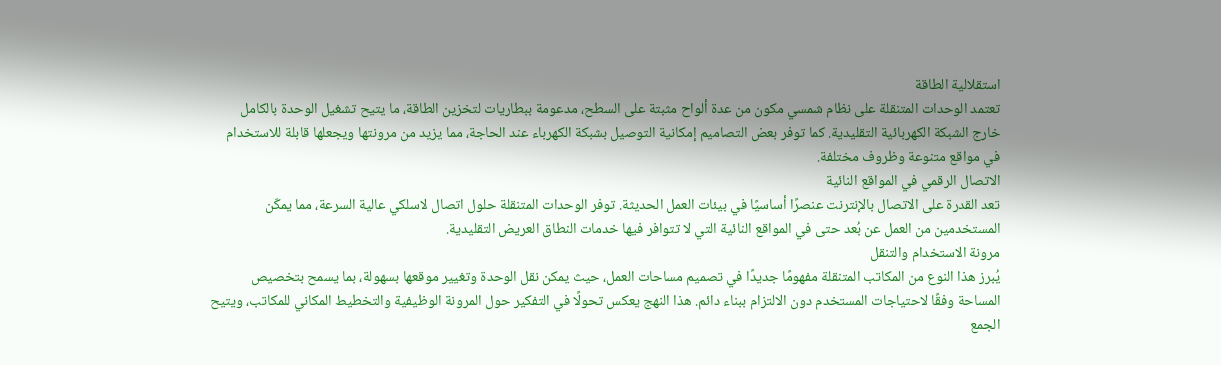استقلالية الطاقة
تعتمد الوحدات المتنقلة على نظام شمسي مكون من عدة ألواح مثبتة على السطح، مدعومة ببطاريات لتخزين الطاقة، ما يتيح تشغيل الوحدة بالكامل خارج الشبكة الكهربائية التقليدية. كما توفر بعض التصاميم إمكانية التوصيل بشبكة الكهرباء عند الحاجة، مما يزيد من مرونتها ويجعلها قابلة للاستخدام في مواقع متنوعة وظروف مختلفة.
الاتصال الرقمي في المواقع النائية
تعد القدرة على الاتصال بالإنترنت عنصرًا أساسيًا في بيئات العمل الحديثة. توفر الوحدات المتنقلة حلول اتصال لاسلكي عالية السرعة، مما يمكّن المستخدمين من العمل عن بُعد حتى في المواقع النائية التي لا تتوافر فيها خدمات النطاق العريض التقليدية.
مرونة الاستخدام والتنقل
يُبرز هذا النوع من المكاتب المتنقلة مفهومًا جديدًا في تصميم مساحات العمل، حيث يمكن نقل الوحدة وتغيير موقعها بسهولة، بما يسمح بتخصيص المساحة وفقًا لاحتياجات المستخدم دون الالتزام ببناء دائم. هذا النهج يعكس تحولًا في التفكير حول المرونة الوظيفية والتخطيط المكاني للمكاتب، ويتيح الجمع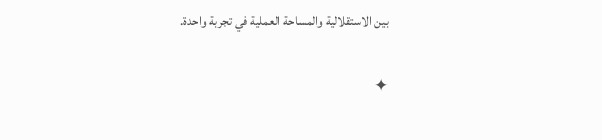بين الاستقلالية والمساحة العملية في تجربة واحدة.


✦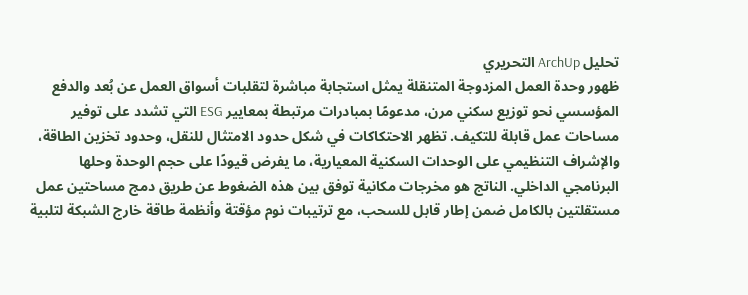تحليل ArchUp التحريري
ظهور وحدة العمل المزدوجة المتنقلة يمثل استجابة مباشرة لتقلبات أسواق العمل عن بُعد والدفع المؤسسي نحو توزيع سكني مرن، مدعومًا بمبادرات مرتبطة بمعايير ESG التي تشدد على توفير مساحات عمل قابلة للتكيف. تظهر الاحتكاكات في شكل حدود الامتثال للنقل، وحدود تخزين الطاقة، والإشراف التنظيمي على الوحدات السكنية المعيارية، ما يفرض قيودًا على حجم الوحدة وحلها البرنامجي الداخلي. الناتج هو مخرجات مكانية توفق بين هذه الضغوط عن طريق دمج مساحتين عمل مستقلتين بالكامل ضمن إطار قابل للسحب، مع ترتيبات نوم مؤقتة وأنظمة طاقة خارج الشبكة لتلبية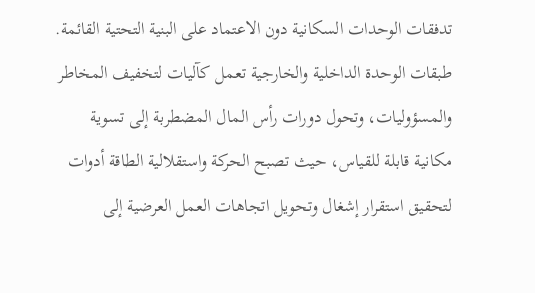تدفقات الوحدات السكانية دون الاعتماد على البنية التحتية القائمة. طبقات الوحدة الداخلية والخارجية تعمل كآليات لتخفيف المخاطر والمسؤوليات، وتحول دورات رأس المال المضطربة إلى تسوية مكانية قابلة للقياس، حيث تصبح الحركة واستقلالية الطاقة أدوات لتحقيق استقرار إشغال وتحويل اتجاهات العمل العرضية إلى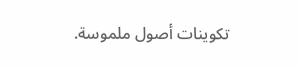تكوينات أصول ملموسة.